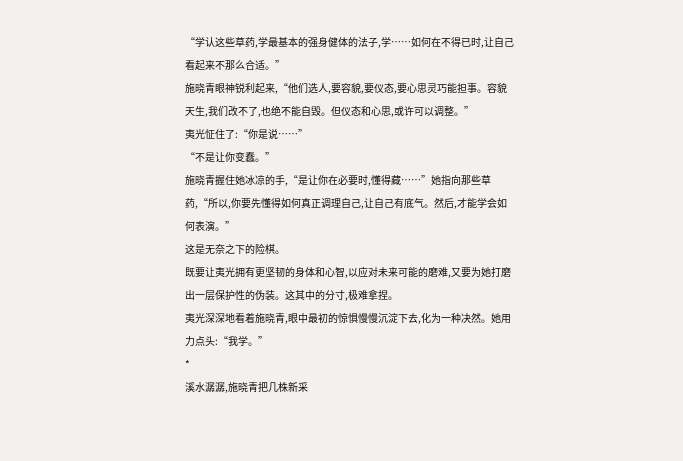“学认这些草药,学最基本的强身健体的法子,学……如何在不得已时,让自己看起来不那么合适。”
施晓青眼神锐利起来,“他们选人,要容貌,要仪态,要心思灵巧能担事。容貌天生,我们改不了,也绝不能自毁。但仪态和心思,或许可以调整。”
夷光怔住了:“你是说……”
“不是让你变蠢。”
施晓青握住她冰凉的手,“是让你在必要时,懂得藏……”她指向那些草药,“所以,你要先懂得如何真正调理自己,让自己有底气。然后,才能学会如何表演。”
这是无奈之下的险棋。
既要让夷光拥有更坚韧的身体和心智,以应对未来可能的磨难,又要为她打磨出一层保护性的伪装。这其中的分寸,极难拿捏。
夷光深深地看着施晓青,眼中最初的惊惧慢慢沉淀下去,化为一种决然。她用力点头:“我学。”
*
溪水潺潺,施晓青把几株新采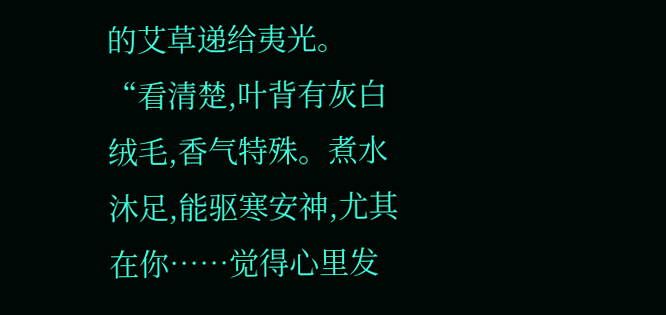的艾草递给夷光。
“看清楚,叶背有灰白绒毛,香气特殊。煮水沐足,能驱寒安神,尤其在你……觉得心里发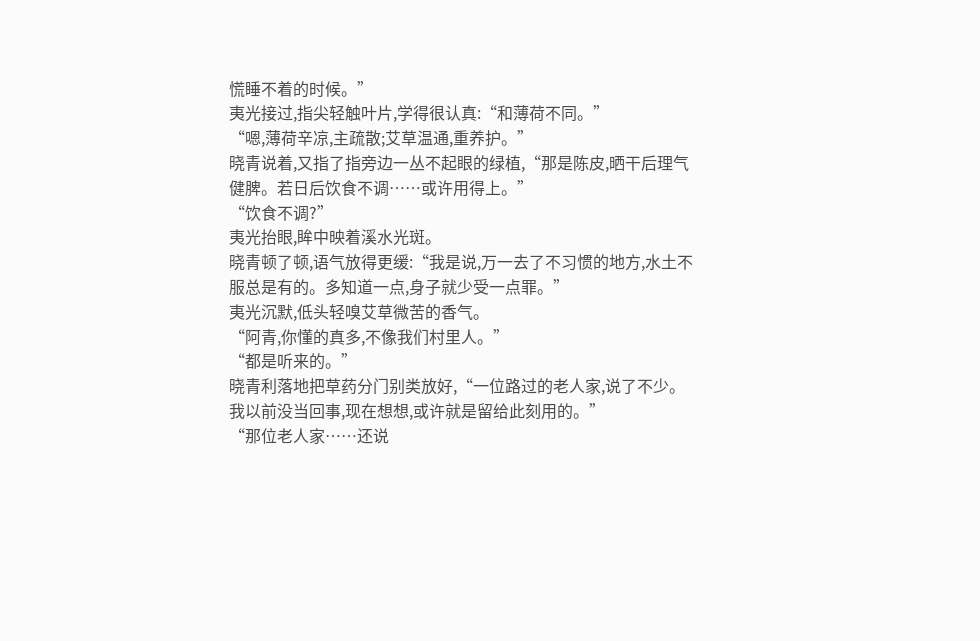慌睡不着的时候。”
夷光接过,指尖轻触叶片,学得很认真:“和薄荷不同。”
“嗯,薄荷辛凉,主疏散;艾草温通,重养护。”
晓青说着,又指了指旁边一丛不起眼的绿植,“那是陈皮,晒干后理气健脾。若日后饮食不调……或许用得上。”
“饮食不调?”
夷光抬眼,眸中映着溪水光斑。
晓青顿了顿,语气放得更缓:“我是说,万一去了不习惯的地方,水土不服总是有的。多知道一点,身子就少受一点罪。”
夷光沉默,低头轻嗅艾草微苦的香气。
“阿青,你懂的真多,不像我们村里人。”
“都是听来的。”
晓青利落地把草药分门别类放好,“一位路过的老人家,说了不少。我以前没当回事,现在想想,或许就是留给此刻用的。”
“那位老人家……还说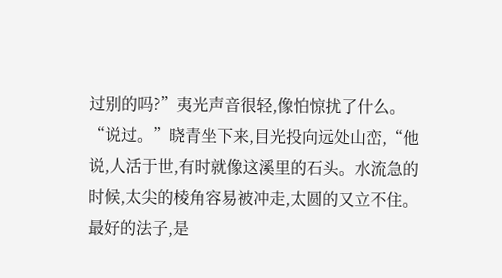过别的吗?”夷光声音很轻,像怕惊扰了什么。
“说过。”晓青坐下来,目光投向远处山峦,“他说,人活于世,有时就像这溪里的石头。水流急的时候,太尖的棱角容易被冲走,太圆的又立不住。最好的法子,是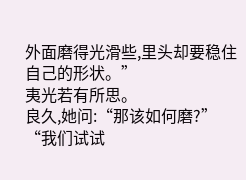外面磨得光滑些,里头却要稳住自己的形状。”
夷光若有所思。
良久,她问:“那该如何磨?”
“我们试试